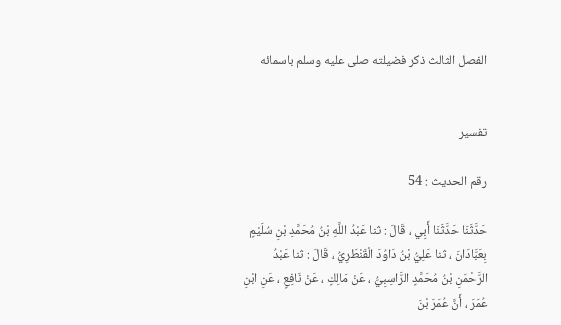الفصل الثالث ذكر فضيلته صلى عليه وسلم باسمائه


تفسير

رقم الحديث : 54

حَدَّثَنَا حَدَّثَنَا أَبِي ، قَالَ : ثنا عَبْدُ اللَّهِ بْنُ مُحَمَّدِ بْنِ سُلَيْمٍ بِعَبَّادَانَ ، ثنا عَلِيُّ بْنُ دَاوُدَ الْقَنْطَرِيُّ ، قَالَ : ثنا عَبْدُ الرَّحْمَنِ بْنُ مُحَمَّدٍ الرَّاسِبِيُّ ، عَنْ مَالِكٍ ، عَنْ نَافِعٍ ، عَنِ ابْنِ عُمَرَ ، أَنَّ عُمَرَ بْنَ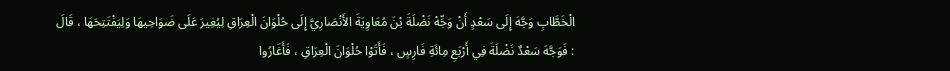الْخَطَّابِ وَجَّهَ إِلَى سَعْدٍ أَنْ وَجِّهْ نَضْلَةَ بْنَ مُعَاوِيَةَ الأَنْصَارِيَّ إِلَى حُلْوَانَ الْعِرَاقِ لِيُغِيرَ عَلَى ضَوَاحِيهَا وَلِيَفْتَتِحَهَا ، قَالَ : فَوَجَّهَ سَعْدٌ نَضْلَةَ فِي أَرْبَعِ مِائَةِ فَارِسٍ ، فَأَتَوْا حُلْوَانَ الْعِرَاقِ ، فَأَغَارُوا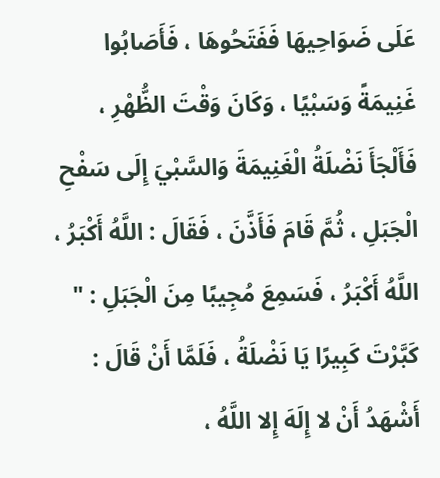عَلَى ضَوَاحِيهَا فَفَتَحُوهَا ، فَأَصَابُوا غَنِيمَةً وَسَبْيًا ، وَكَانَ وَقْتَ الظُّهْرِ ، فَأَلْجَأَ نَضْلَةُ الْغَنِيمَةَ وَالسَّبْيَ إِلَى سَفْحِ الْجَبَلِ ، ثُمَّ قَامَ فَأَذَّنَ ، فَقَالَ : اللَّهُ أَكْبَرُ ، اللَّهُ أَكْبَرُ ، فَسَمِعَ مُجِيبًا مِنَ الْجَبَلِ : " كَبَّرْتَ كَبِيرًا يَا نَضْلَةُ ، فَلَمَّا أَنْ قَالَ : أَشْهَدُ أَنْ لا إِلَهَ إِلا اللَّهُ ،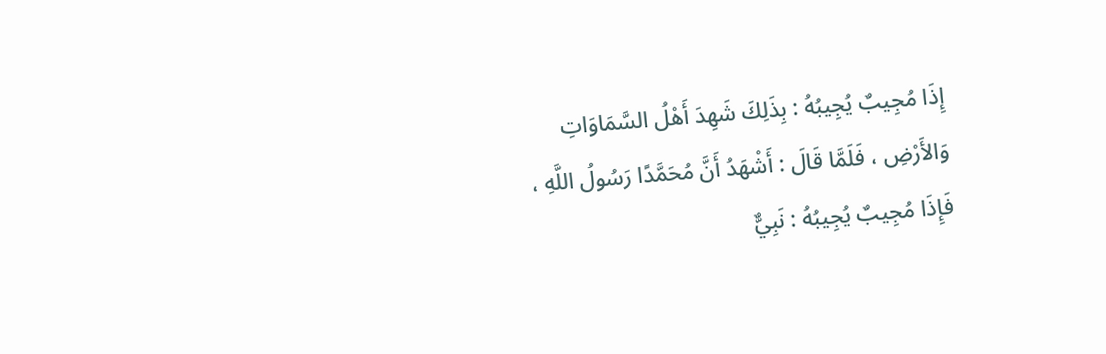إِذَا مُجِيبٌ يُجِيبُهُ : بِذَلِكَ شَهِدَ أَهْلُ السَّمَاوَاتِ وَالأَرْضِ ، فَلَمَّا قَالَ : أَشْهَدُ أَنَّ مُحَمَّدًا رَسُولُ اللَّهِ ، فَإِذَا مُجِيبٌ يُجِيبُهُ : نَبِيٌّ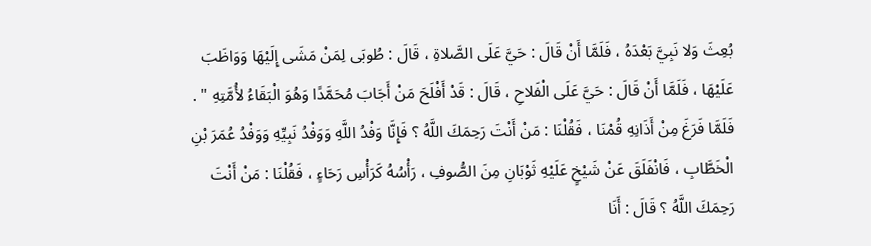بُعِثَ وَلا نَبِيَّ بَعْدَهُ ، فَلَمَّا أَنْ قَالَ : حَيَّ عَلَى الصَّلاةِ ، قَالَ : طُوبَى لِمَنْ مَشَى إِلَيْهَا وَوَاظَبَ عَلَيْهَا ، فَلَمَّا أَنْ قَالَ : حَيَّ عَلَى الْفَلاحِ ، قَالَ : قَدْ أَفْلَحَ مَنْ أَجَابَ مُحَمَّدًا وَهُوَ الْبَقَاءُ لأُمَّتِهِ " . فَلَمَّا فَرَغَ مِنْ أَذَانِهِ قُمْنَا ، فَقُلْنَا : مَنْ أَنْتَ رَحِمَكَ اللَّهُ ؟ فَإِنَّا وَفْدُ اللَّهِ وَوَفْدُ نَبِيِّهِ وَوَفْدُ عُمَرَ بْنِ الْخَطَّابِ ، فَانْفَلَقَ عَنْ شَيْخٍ عَلَيْهِ ثَوْبَانِ مِنَ الصُّوفِ ، رَأْسُهُ كَرَأْسِ رَحَاءٍ ، فَقُلْنَا : مَنْ أَنْتَ رَحِمَكَ اللَّهُ ؟ قَالَ : أَنَا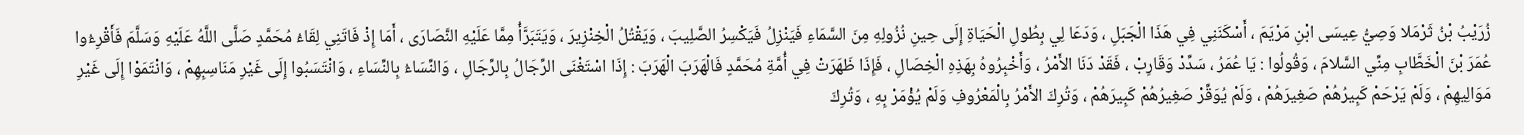زُرَيْبُ بْنُ ثَرْمَلا وَصِيُّ عِيسَى ابْنِ مَرْيَمَ ، أَسْكَنَنِي فِي هَذَا الْجَبَلِ ، وَدَعَا لِي بِطُولِ الْحَيَاةِ إِلَى حِينِ نُزُولِهِ مِنَ السَّمَاءِ فَيَنْزِلُ فَيَكْسِرُ الصَّلِيبَ ، وَيَقْتُلُ الْخِنْزِيرَ ، وَيَتَبَرَّأُ مِمَّا عَلَيْهِ النَّصَارَى ، أَمَا إِذْ فَاتَنِي لِقَاءُ مُحَمَّدٍ صَلَّى اللَّهُ عَلَيْهِ وَسَلَّمَ فَأَقْرِءُوا عُمَرَ بْنَ الْخَطَّابِ مِنِّي السَّلامَ ، وَقُولُوا : يَا عُمَرُ ، سَدِّدْ وَقَارِبْ ، فَقَدْ دَنَا الأَمْرُ ، وَأَخْبِرُوهُ بِهَذِهِ الْخِصَالِ ، فَإِذَا ظَهَرَتْ فِي أُمَّةِ مُحَمَّدٍ فَالْهَرَبَ الْهَرَبَ : إِذَا اسْتَغْنَى الرِّجَالُ بِالرِّجَالِ ، وَالنِّسَاءُ بِالنِّسَاءِ ، وَانْتَسَبُوا إِلَى غَيْرِ مَنَاسِبِهِمْ ، وَانْتَمَوْا إِلَى غَيْرِ مَوَالِيهِمْ ، وَلَمْ يَرْحَمْ كَبِيرُهُمْ صَغِيرَهُمْ ، وَلَمْ يُوَقِّرْ صَغِيرُهُمْ كَبِيرَهُمْ ، وَتُرِكَ الأَمْرُ بِالْمَعْرُوفِ وَلَمْ يُؤْمَرْ بِهِ ، وَتُرِكَ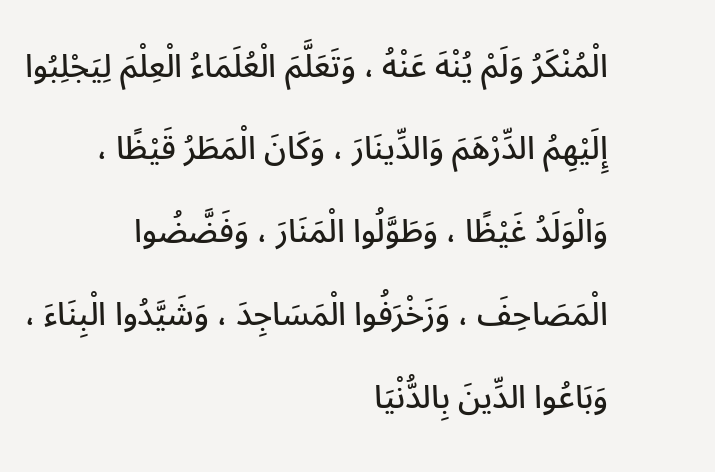الْمُنْكَرُ وَلَمْ يُنْهَ عَنْهُ ، وَتَعَلَّمَ الْعُلَمَاءُ الْعِلْمَ لِيَجْلِبُوا إِلَيْهِمُ الدِّرْهَمَ وَالدِّينَارَ ، وَكَانَ الْمَطَرُ قَيْظًا ، وَالْوَلَدُ غَيْظًا ، وَطَوَّلُوا الْمَنَارَ ، وَفَضَّضُوا الْمَصَاحِفَ ، وَزَخْرَفُوا الْمَسَاجِدَ ، وَشَيَّدُوا الْبِنَاءَ ، وَبَاعُوا الدِّينَ بِالدُّنْيَا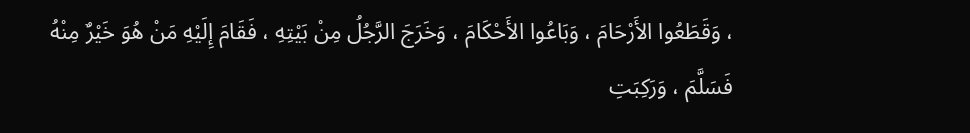، وَقَطَعُوا الأَرْحَامَ ، وَبَاعُوا الأَحْكَامَ ، وَخَرَجَ الرَّجُلُ مِنْ بَيْتِهِ ، فَقَامَ إِلَيْهِ مَنْ هُوَ خَيْرٌ مِنْهُ فَسَلَّمَ ، وَرَكِبَتِ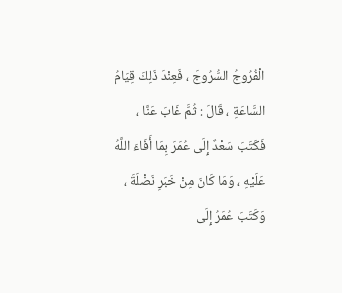الْفُرُوجُ السُّرُوجَ ، فَعِنْدَ ذَلِكَ قِيَامُ السَّاعَةِ ، قَالَ : ثُمَّ غَابَ عَنَّا ، فَكَتَبَ سَعْدٌ إِلَى عُمَرَ بِمَا أَفَاءَ اللَّهُ عَلَيْهِ ، وَمَا كَانَ مِنْ خَبَرِ نَضْلَةَ ، وَكَتَبَ عُمَرُ إِلَى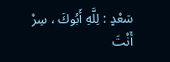سَعْدٍ : لِلَّهِ أَبُوكَ ، سِرْ أَنْتَ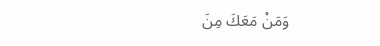وَمَنْ مَعَكَ مِنَ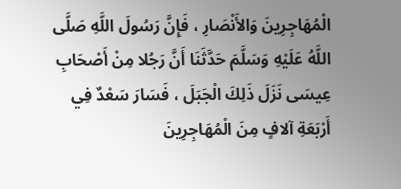الْمُهَاجِرِينَ وَالأَنْصَارِ ، فَإِنَّ رَسُولَ اللَّهِ صَلَّى اللَّهُ عَلَيْهِ وَسَلَّمَ حَدَّثَنَا أَنَّ رَجُلا مِنْ أَصْحَابِ عِيسَى نَزَلَ ذَلِكَ الْجَبَلَ ، فَسَارَ سَعْدٌ فِي أَرْبَعَةِ آلافٍ مِنَ الْمُهَاجِرِينَ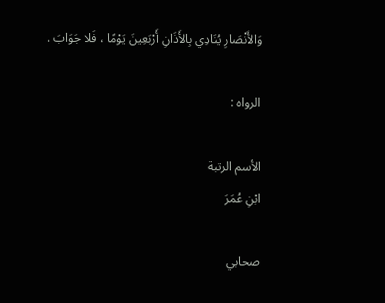وَالأَنْصَارِ يُنَادِي بِالأَذَانِ أَرْبَعِينَ يَوْمًا ، فَلا جَوَابَ .

الرواه :

الأسم الرتبة
ابْنِ عُمَرَ

صحابي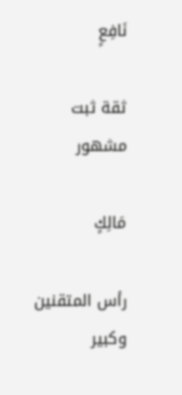نَافِعٍ

ثقة ثبت مشهور

مَالِكٍ

رأس المتقنين وكبير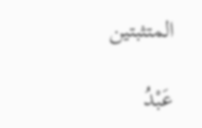المتثبتين

عَبْدُ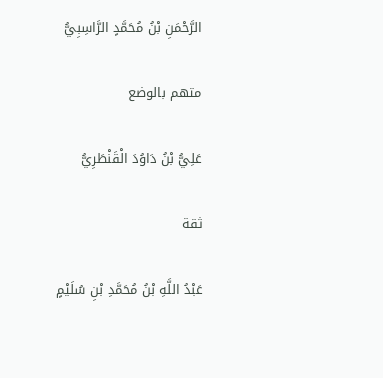الرَّحْمَنِ بْنُ مُحَمَّدٍ الرَّاسِبِيُّ

متهم بالوضع

عَلِيُّ بْنُ دَاوُدَ الْقَنْطَرِيُّ

ثقة

عَبْدُ اللَّهِ بْنُ مُحَمَّدِ بْنِ سُلَيْمٍ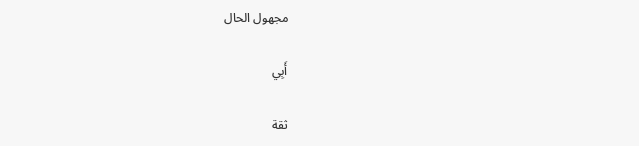مجهول الحال

أَبِي

ثقة